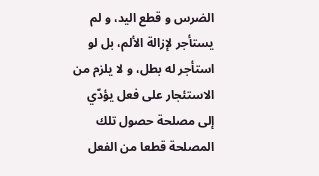الضرس و قطع اليد، و لم يستأجر لإزالة الألم، بل لو استأجر له بطل، و لا يلزم من الاستئجار على فعل يؤدّي إلى مصلحة حصول تلك المصلحة قطعا من الفعل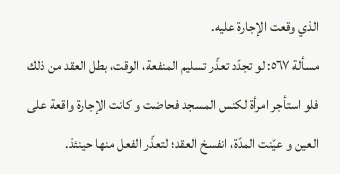الذي وقعت الإجارة عليه.
مسألة ٥٦٧: لو تجدّد تعذّر تسليم المنفعة، الوقت، بطل العقد من ذلك فلو استأجر امرأة لكنس المسجد فحاضت و كانت الإجارة واقعة على العين و عيّنت المدّة، انفسخ العقد؛ لتعذّر الفعل منها حينئذ.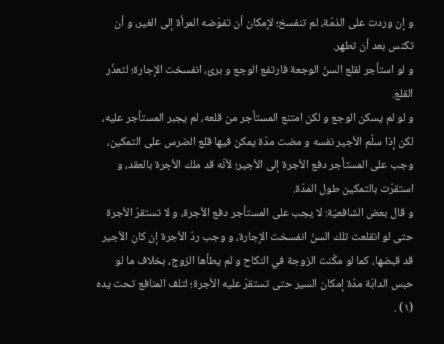و إن وردت على الذمّة، لم تنفسخ؛ لإمكان أن تفوّضه المرأة إلى الغير، و أن تكنس بعد أن تطهر.
و لو استأجر لقلع السنّ الوجعة فارتفع الوجع و برئ، انفسخت الإجارة؛ لتعذّر القلع.
و لو لم يسكن الوجع و لكن امتنع المستأجر من قلعه، لم يجبر المستأجر عليه، لكن إذا سلّم الأجير نفسه و مضت مدّة يمكن فيها قلع الضرس على التمكين، وجب على المستأجر دفع الأجرة إلى الأجير؛ لأنّه قد ملك الأجرة بالعقد، و استقرّت بالتمكين طول المدّة.
و قال بعض الشافعيّة: لا يجب على المستأجر دفع الأجرة، و لا تستقرّ الأجرة حتى لو انقلعت تلك السنّ انفسخت الإجارة، و وجب ردّ الأجرة إن كان الأجير قد قبضها، كما لو مكّنت الزوجة في النكاح و لم يطأها الزوج، بخلاف ما لو حبس الدابّة مدّة إمكان السير حتى تستقرّ عليه الأجرة؛ لتلف المنافع تحت يده (١) .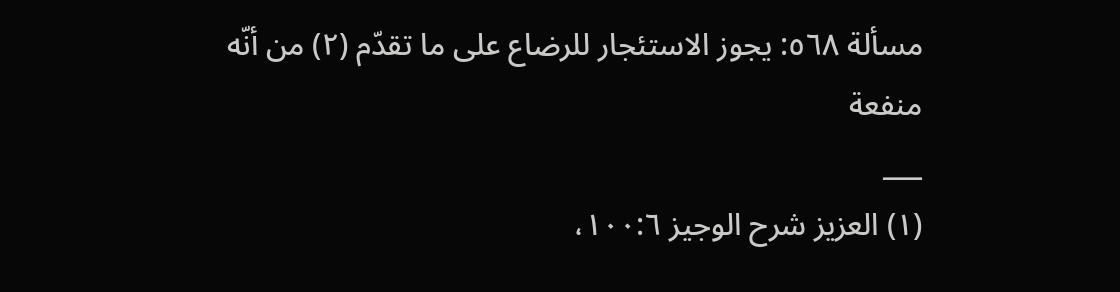مسألة ٥٦٨: يجوز الاستئجار للرضاع على ما تقدّم (٢) من أنّه منفعة
___
(١) العزيز شرح الوجيز ١٠٠:٦،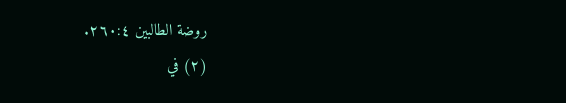روضة الطالبين ٢٦٠:٤.
(٢) في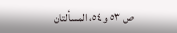ص ٥٣ و ٥٤، المسألتان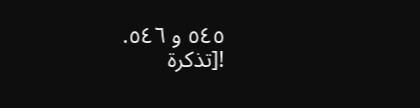٥٤٥ و ٥٤٦.
![تذكرة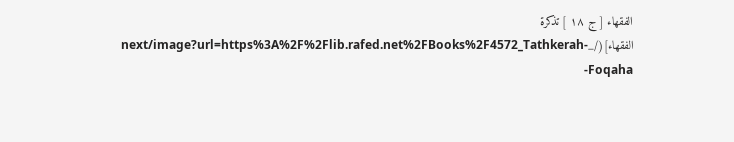الفقهاء [ ج ١٨ ] تذكرة الفقهاء](/_next/image?url=https%3A%2F%2Flib.rafed.net%2FBooks%2F4572_Tathkerah-Foqaha-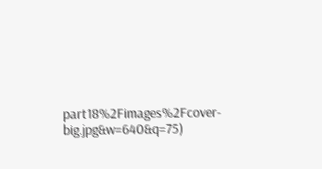part18%2Fimages%2Fcover-big.jpg&w=640&q=75)